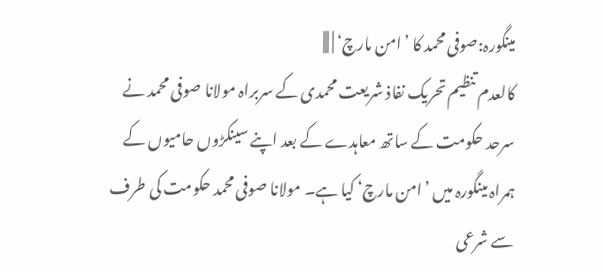مینگورہ:صوفی محمد کا ’امن مارچ‘ | |||
کالعدم تنظیم تحریک نفاذ شریعت محمدی کے سربراہ مولانا صوفی محمد نے سرحد حکومت کے ساتھ معاہدے کے بعد اپنے سینکڑوں حامیوں کے ہمراہ مینگورہ میں ’امن مارچ‘ کیا ہے۔ مولانا صوفی محمد حکومت کی طرف سے شرعی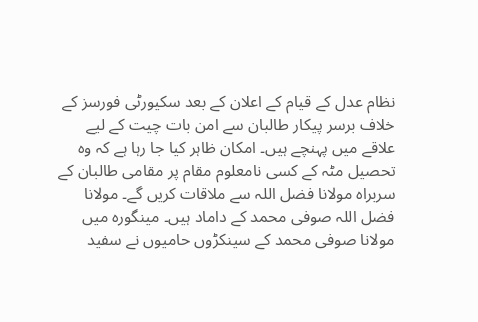نظام عدل کے قیام کے اعلان کے بعد سکیورٹی فورسز کے خلاف برسر پیکار طالبان سے امن بات چیت کے لیے علاقے میں پہنچے ہیں۔ امکان ظاہر کیا جا رہا ہے کہ وہ تحصیل مٹہ کے کسی نامعلوم مقام پر مقامی طالبان کے سربراہ مولانا فضل اللہ سے ملاقات کریں گے۔ مولانا فضل اللہ صوفی محمد کے داماد ہیں۔ مینگورہ میں مولانا صوفی محمد کے سینکڑوں حامیوں نے سفید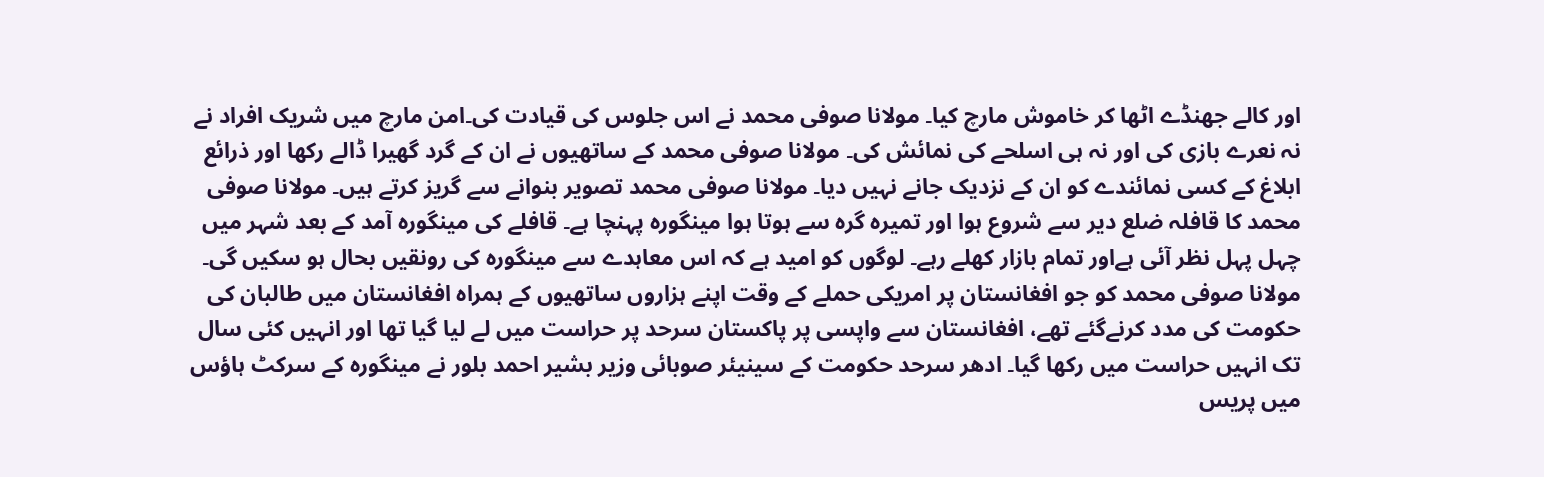اور کالے جھنڈے اٹھا کر خاموش مارچ کیا۔ مولانا صوفی محمد نے اس جلوس کی قیادت کی۔امن مارچ میں شریک افراد نے نہ نعرے بازی کی اور نہ ہی اسلحے کی نمائش کی۔ مولانا صوفی محمد کے ساتھیوں نے ان کے گرد گھیرا ڈالے رکھا اور ذرائع ابلاغ کے کسی نمائندے کو ان کے نزدیک جانے نہیں دیا۔ مولانا صوفی محمد تصویر بنوانے سے گریز کرتے ہیں۔ مولانا صوفی محمد کا قافلہ ضلع دیر سے شروع ہوا اور تمیرہ گرہ سے ہوتا ہوا مینگورہ پہنچا ہے۔ قافلے کی مینگورہ آمد کے بعد شہر میں چہل پہل نظر آئی ہےاور تمام بازار کھلے رہے۔ لوگوں کو امید ہے کہ اس معاہدے سے مینگورہ کی رونقیں بحال ہو سکیں گی۔ مولانا صوفی محمد کو جو افغانستان پر امریکی حملے کے وقت اپنے ہزاروں ساتھیوں کے ہمراہ افغانستان میں طالبان کی حکومت کی مدد کرنےگئے تھے، افغانستان سے واپسی پر پاکستان سرحد پر حراست میں لے لیا گیا تھا اور انہیں کئی سال تک انہیں حراست میں رکھا گیا۔ ادھر سرحد حکومت کے سینیئر صوبائی وزیر بشیر احمد بلور نے مینگورہ کے سرکٹ ہاؤس میں پریس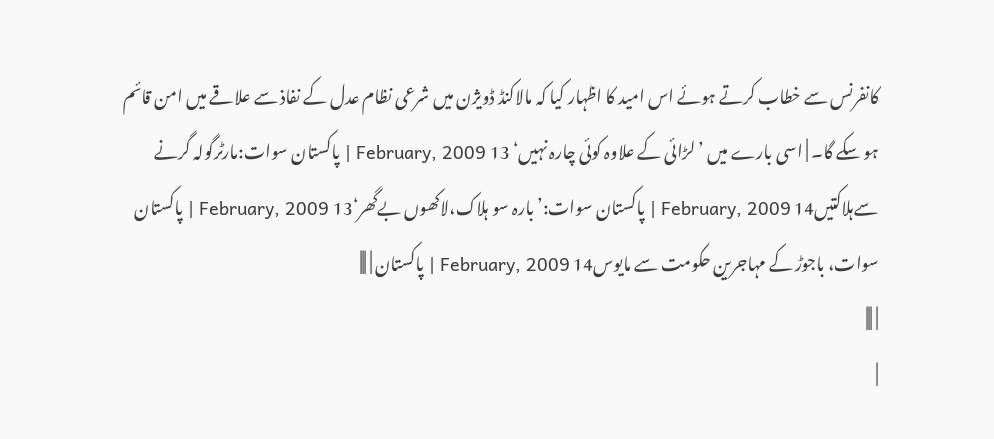کانفرنس سے خطاب کرتے ہوئے اس امید کا اظہار کیا کہ مالاکنڈ ڈویژن میں شرعی نظام عدل کے نفاذ سے علاقے میں امن قائم ہو سکے گا۔ | اسی بارے میں ’لڑائی کے علاوہ کوئی چارہ نہیں‘ 13 February, 2009 | پاکستان سوات:مارٹرگولہ گرنے سےہلاکتیں14 February, 2009 | پاکستان سوات:’بارہ سو ہلاک،لاکھوں بےگھر‘13 February, 2009 | پاکستان سوات، باجوڑ کے مہاجرین حکومت سے مایوس14 February, 2009 | پاکستان | |||
| |||
|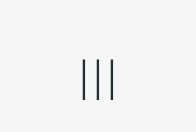|||